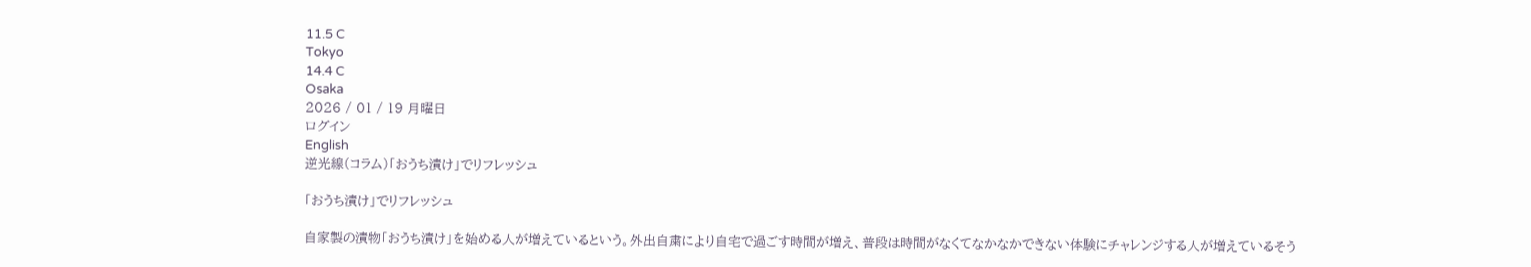11.5 C
Tokyo
14.4 C
Osaka
2026 / 01 / 19 月曜日
ログイン
English
逆光線(コラム)「おうち漬け」でリフレッシュ

「おうち漬け」でリフレッシュ

自家製の漬物「おうち漬け」を始める人が増えているという。外出自粛により自宅で過ごす時間が増え、普段は時間がなくてなかなかできない体験にチャレンジする人が増えているそう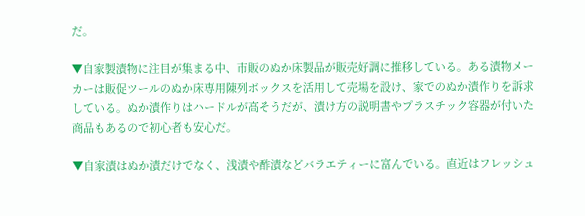だ。

▼自家製漬物に注目が集まる中、市販のぬか床製品が販売好調に推移している。ある漬物メーカーは販促ツールのぬか床専用陳列ボックスを活用して売場を設け、家でのぬか漬作りを訴求している。ぬか漬作りはハードルが高そうだが、漬け方の説明書やプラスチック容器が付いた商品もあるので初心者も安心だ。

▼自家漬はぬか漬だけでなく、浅漬や酢漬などバラエティーに富んでいる。直近はフレッシュ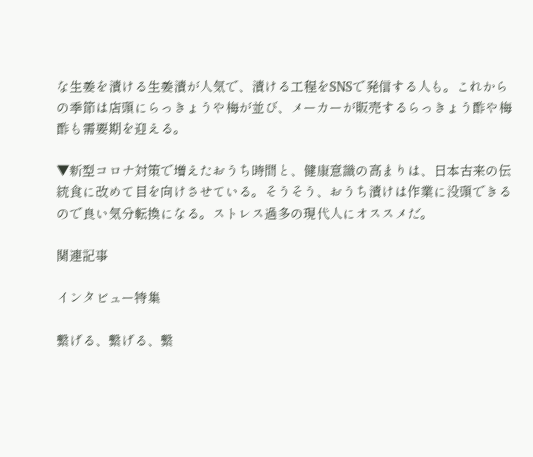な生姜を漬ける生姜漬が人気で、漬ける工程をSNSで発信する人も。これからの季節は店頭にらっきょうや梅が並び、メーカーが販売するらっきょう酢や梅酢も需要期を迎える。

▼新型コロナ対策で増えたおうち時間と、健康意識の高まりは、日本古来の伝統食に改めて目を向けさせている。そうそう、おうち漬けは作業に没頭できるので良い気分転換になる。ストレス過多の現代人にオススメだ。

関連記事

インタビュー特集

繋げる、繋げる、繋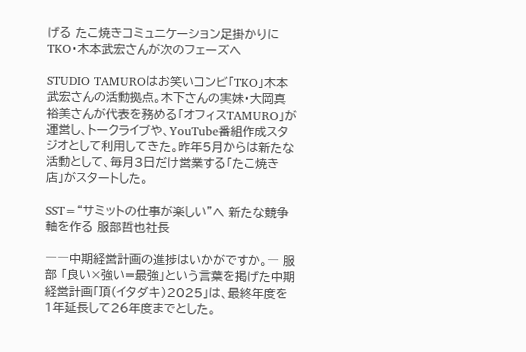げる たこ焼きコミュニケーション足掛かりに TKO・木本武宏さんが次のフェーズへ

STUDIO TAMUROはお笑いコンビ「TKO」木本武宏さんの活動拠点。木下さんの実妹・大岡真裕美さんが代表を務める「オフィスTAMURO」が運営し、トークライブや、YouTube番組作成スタジオとして利用してきた。昨年5月からは新たな活動として、毎月3日だけ営業する「たこ焼き店」がスタートした。

SST=“サミットの仕事が楽しい”へ 新たな競争軸を作る 服部哲也社長

――中期経営計画の進捗はいかがですか。― 服部 「良い×強い=最強」という言葉を掲げた中期経営計画「頂(イタダキ)2025」は、最終年度を1年延長して26年度までとした。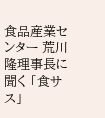食品産業センター 荒川隆理事長に聞く 「食サス」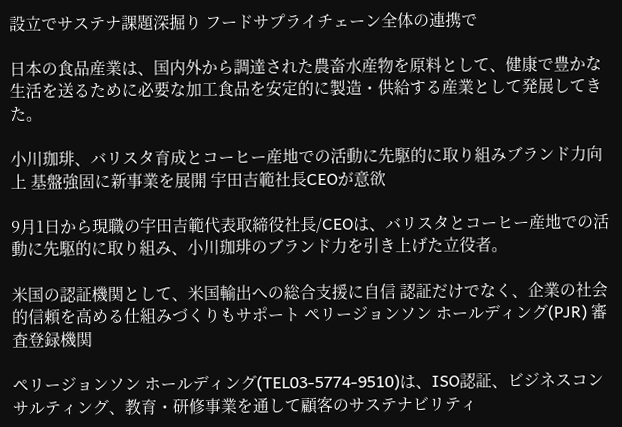設立でサステナ課題深掘り フードサプライチェーン全体の連携で

日本の食品産業は、国内外から調達された農畜水産物を原料として、健康で豊かな生活を送るために必要な加工食品を安定的に製造・供給する産業として発展してきた。

小川珈琲、バリスタ育成とコーヒー産地での活動に先駆的に取り組みブランド力向上 基盤強固に新事業を展開 宇田吉範社長CEOが意欲

9月1日から現職の宇田吉範代表取締役社長/CEOは、バリスタとコーヒー産地での活動に先駆的に取り組み、小川珈琲のブランド力を引き上げた立役者。

米国の認証機関として、米国輸出への総合支援に自信 認証だけでなく、企業の社会的信頼を高める仕組みづくりもサポート ペリージョンソン ホールディング(PJR) 審査登録機関

ペリージョンソン ホールディング(TEL03-5774-9510)は、ISO認証、ビジネスコンサルティング、教育・研修事業を通して顧客のサステナビリティ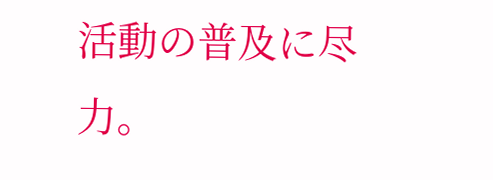活動の普及に尽力。